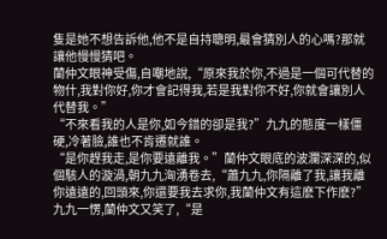隻是她不想告訴他,他不是自持聰明,最會猜別人的心嗎?那就讓他慢慢猜吧。
蘭仲文眼神受傷,自嘲地說,“原來我於你,不過是一個可代替的物什,我對你好,你才會記得我,若是我對你不好,你就會讓別人代替我。”
“不來看我的人是你,如今錯的卻是我?”九九的態度一樣僵硬,冷著臉,誰也不肯遷就誰。
“是你趕我走,是你要遠離我。”蘭仲文眼底的波瀾深深的,似個駭人的漩渦,朝九九洶湧卷去,“蕭九九,你隔離了我,讓我離你遠遠的,回頭來,你還要我去求你,我蘭仲文有這麽下作麽?”
九九一愣,蘭仲文又笑了,“是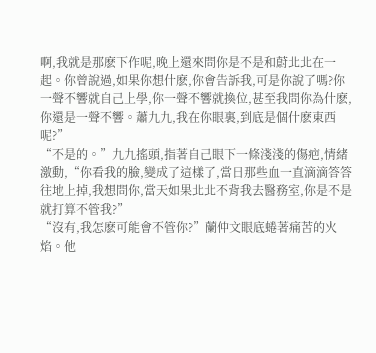啊,我就是那麽下作呢,晚上還來問你是不是和蔚北北在一起。你曾說過,如果你想什麽,你會告訴我,可是你說了嗎?你一聲不響就自己上學,你一聲不響就換位,甚至我問你為什麽,你還是一聲不響。蕭九九,我在你眼裏,到底是個什麽東西呢?”
“不是的。”九九搖頭,指著自己眼下一條淺淺的傷疤,情緒激動,“你看我的臉,變成了這樣了,當日那些血一直滴滴答答往地上掉,我想問你,當天如果北北不背我去醫務室,你是不是就打算不管我?”
“沒有,我怎麽可能會不管你?”蘭仲文眼底蜷著痛苦的火焰。他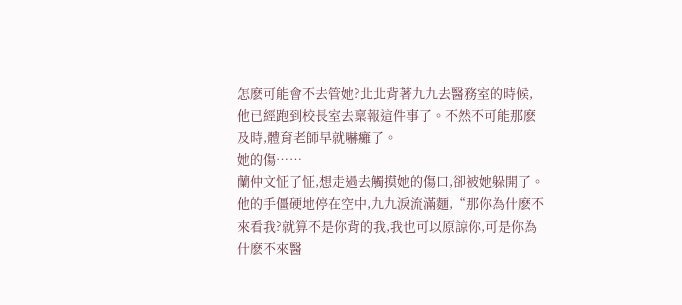怎麽可能會不去管她?北北背著九九去醫務室的時候,他已經跑到校長室去稟報這件事了。不然不可能那麽及時,體育老師早就嚇癱了。
她的傷……
蘭仲文怔了怔,想走過去觸摸她的傷口,卻被她躲開了。
他的手僵硬地停在空中,九九淚流滿麵,“那你為什麽不來看我?就算不是你背的我,我也可以原諒你,可是你為什麽不來醫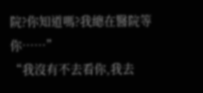院?你知道嗎?我總在醫院等你……”
“我沒有不去看你,我去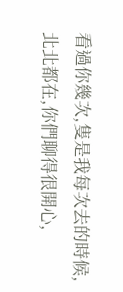看過你幾次,隻是我每次去的時候,北北都在,你們聊得很開心,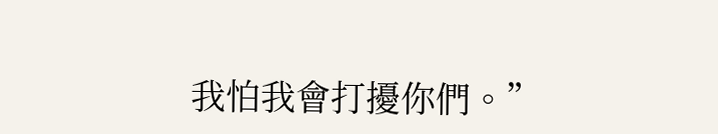我怕我會打擾你們。”